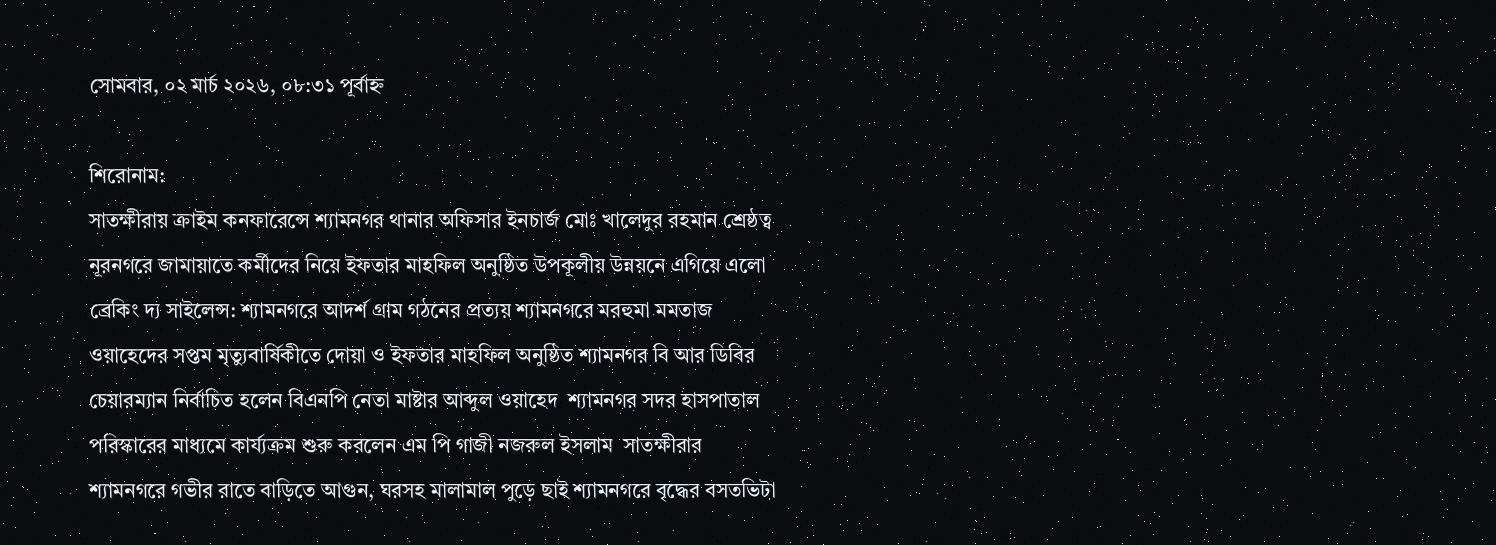সোমবার, ০২ মার্চ ২০২৬, ০৮:৩১ পূর্বাহ্ন

শিরোনাম:
সাতক্ষীরায় ক্রাইম কনফারেন্সে শ্যামনগর থানার অফিসার ইনচার্জ মোঃ খালেদুর রহমান শ্রেষ্ঠত্ব নূরনগরে জামায়াতে কর্মীদের নিয়ে ইফতার মাহফিল অনুষ্ঠিত উপকূলীয় উন্নয়নে এগিয়ে এলো ব্রেকিং দ্য সাইলেন্স: শ্যামনগরে আদর্শ গ্রাম গঠনের প্রত্যয় শ্যামনগরে মরহুমা মমতাজ ওয়াহেদের সপ্তম মৃত্যুবার্ষিকীতে দোয়া ও ইফতার মাহফিল অনুষ্ঠিত শ্যামনগর বি আর ডিবির চেয়ারম্যান নির্বাচিত হলেন বিএনপি নেতা মাষ্টার আব্দুল ওয়াহেদ  শ্যামনগর সদর হাসপাতাল পরিস্কারের মাধ্যমে কার্য্যক্রম শুরু করলেন এম পি গাজী নজরুল ইসলাম  সাতক্ষীরার শ্যামনগরে গভীর রাতে বাড়িতে আগুন, ঘরসহ মালামাল পুড়ে ছাই শ্যামনগরে বৃদ্ধের বসতভিটা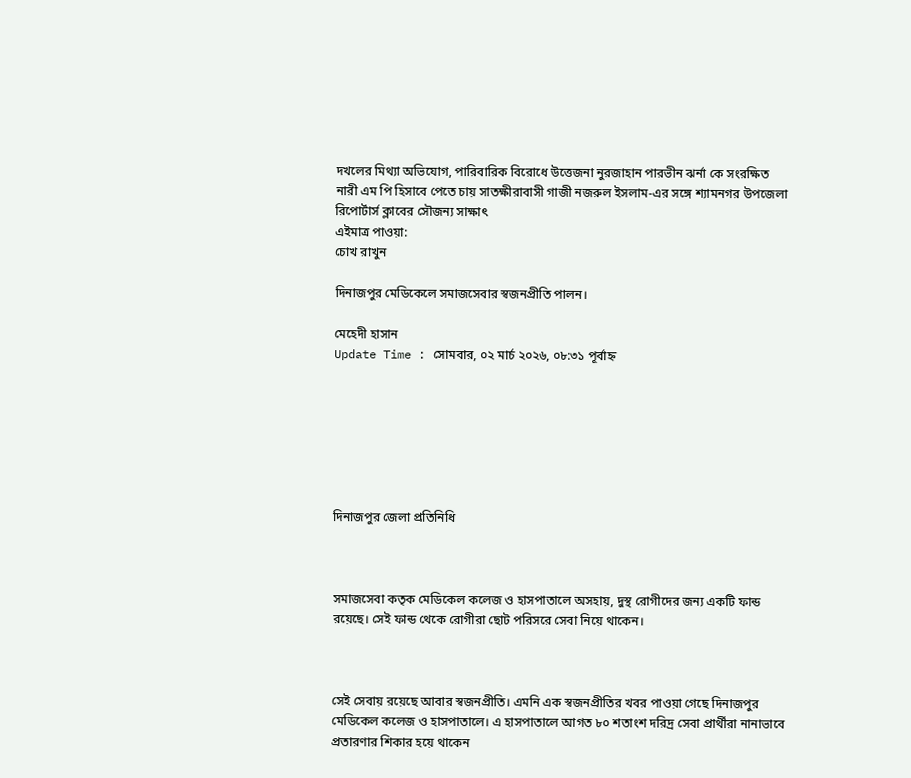দখলের মিথ্যা অভিযোগ, পারিবারিক বিরোধে উত্তেজনা নুরজাহান পারভীন ঝর্না কে সংরক্ষিত নারী এম পি হিসাবে পেতে চায় সাতক্ষীরাবাসী গাজী নজরুল ইসলাম-এর সঙ্গে শ্যামনগর উপজেলা রিপোর্টার্স ক্লাবের সৌজন্য সাক্ষাৎ
এইমাত্র পাওয়া:
চোখ রাখুন

দিনাজপুর মেডিকেলে সমাজসেবার স্বজনপ্রীতি পালন।

মেহেদী হাসান
Update Time : সোমবার, ০২ মার্চ ২০২৬, ০৮:৩১ পূর্বাহ্ন







দিনাজপুর জেলা প্রতিনিধি



সমাজসেবা কতৃক মেডিকেল কলেজ ও হাসপাতালে অসহায়, দুস্থ রোগীদের জন্য একটি ফান্ড রয়েছে। সেই ফান্ড থেকে রোগীরা ছোট পরিসরে সেবা নিয়ে থাকেন।



সেই সেবায় রয়েছে আবার স্বজনপ্রীতি। এমনি এক স্বজনপ্রীতির খবর পাওয়া গেছে দিনাজপুর মেডিকেল কলেজ ও হাসপাতালে। এ হাসপাতালে আগত ৮০ শতাংশ দরিদ্র সেবা প্রার্থীরা নানাভাবে প্রতারণার শিকার হয়ে থাকেন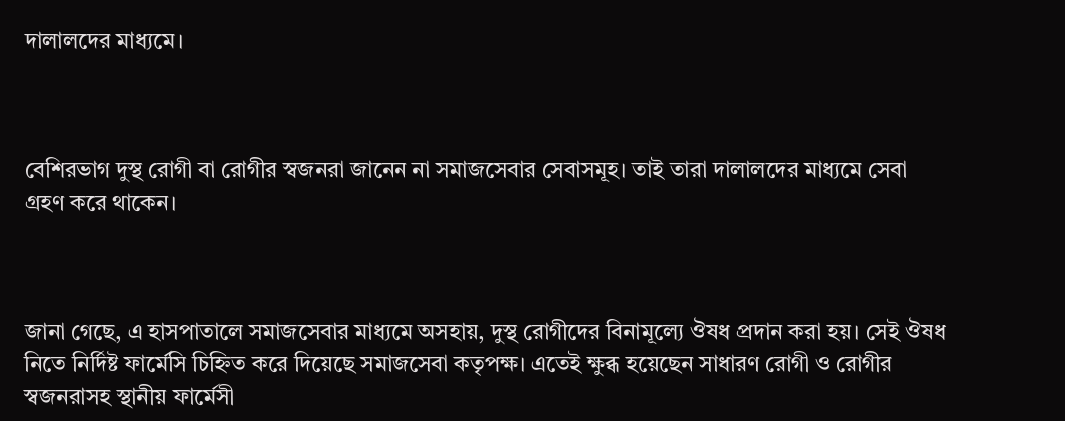দালালদের মাধ্যমে।



বেশিরভাগ দুস্থ রোগী বা রোগীর স্বজনরা জানেন না সমাজসেবার সেবাসমূহ। তাই তারা দালালদের মাধ্যমে সেবা গ্রহণ করে থাকেন।



জানা গেছে, এ হাসপাতালে সমাজসেবার মাধ্যমে অসহায়, দুস্থ রোগীদের বিনামূল্যে ঔষধ প্রদান করা হয়। সেই ঔষধ নিতে নির্দিষ্ট ফার্মেসি চিহ্নিত করে দিয়েছে সমাজসেবা কতৃপক্ষ। এতেই ক্ষুব্ধ হয়েছেন সাধারণ রোগী ও রোগীর স্বজনরাসহ স্থানীয় ফার্মেসী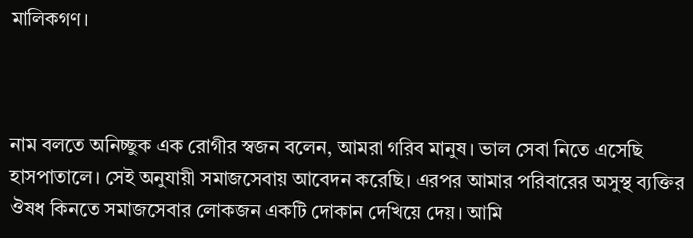মালিকগণ।



নাম বলতে অনিচ্ছুক এক রোগীর স্বজন বলেন, আমরা গরিব মানুষ। ভাল সেবা নিতে এসেছি হাসপাতালে। সেই অনুযায়ী সমাজসেবায় আবেদন করেছি। এরপর আমার পরিবারের অসুস্থ ব্যক্তির ঔষধ কিনতে সমাজসেবার লোকজন একটি দোকান দেখিয়ে দেয়। আমি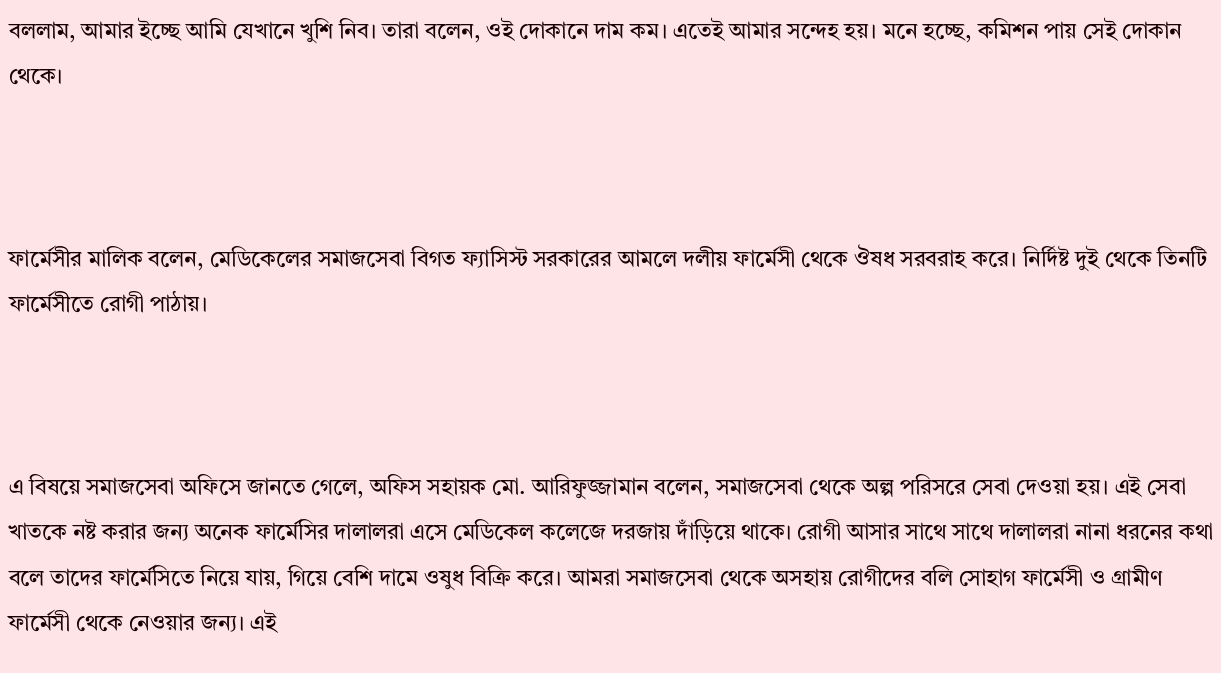বললাম, আমার ইচ্ছে আমি যেখানে খুশি নিব। তারা বলেন, ওই দোকানে দাম কম। এতেই আমার সন্দেহ হয়। মনে হচ্ছে, কমিশন পায় সেই দোকান থেকে।



ফার্মেসীর মালিক বলেন, মেডিকেলের সমাজসেবা বিগত ফ্যাসিস্ট সরকারের আমলে দলীয় ফার্মেসী থেকে ঔষধ সরবরাহ করে। নির্দিষ্ট দুই থেকে তিনটি ফার্মেসীতে রোগী পাঠায়।



এ বিষয়ে সমাজসেবা অফিসে জানতে গেলে, অফিস সহায়ক মো. আরিফুজ্জামান বলেন, সমাজসেবা থেকে অল্প পরিসরে সেবা দেওয়া হয়। এই সেবা খাতকে নষ্ট করার জন্য অনেক ফার্মেসির দালালরা এসে মেডিকেল কলেজে দরজায় দাঁড়িয়ে থাকে। রোগী আসার সাথে সাথে দালালরা নানা ধরনের কথা বলে তাদের ফার্মেসিতে নিয়ে যায়, গিয়ে বেশি দামে ওষুধ বিক্রি করে। আমরা সমাজসেবা থেকে অসহায় রোগীদের বলি সোহাগ ফার্মেসী ও গ্রামীণ ফার্মেসী থেকে নেওয়ার জন্য। এই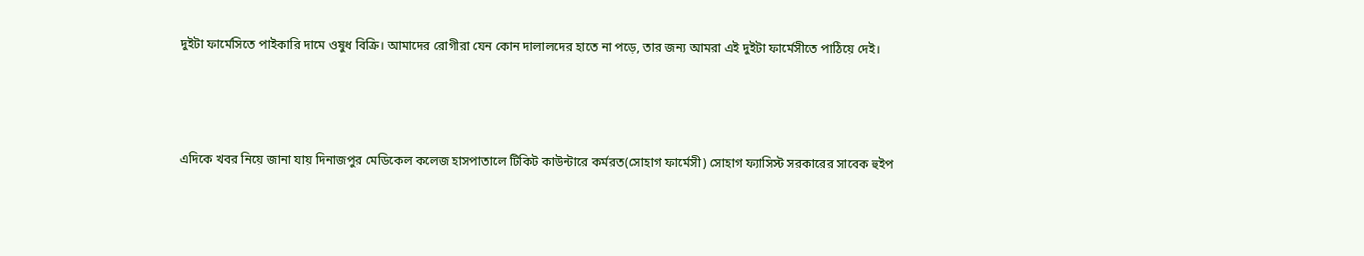দুইটা ফার্মেসিতে পাইকারি দামে ওষুধ বিক্রি। আমাদের রোগীরা যেন কোন দালালদের হাতে না পড়ে, তার জন্য আমরা এই দুইটা ফার্মেসীতে পাঠিয়ে দেই।



এদিকে খবর নিয়ে জানা যায় দিনাজপুর মেডিকেল কলেজ হাসপাতালে টিকিট কাউন্টারে কর্মরত(সোহাগ ফার্মেসী) সোহাগ ফ্যাসিস্ট সরকারের সাবেক হুইপ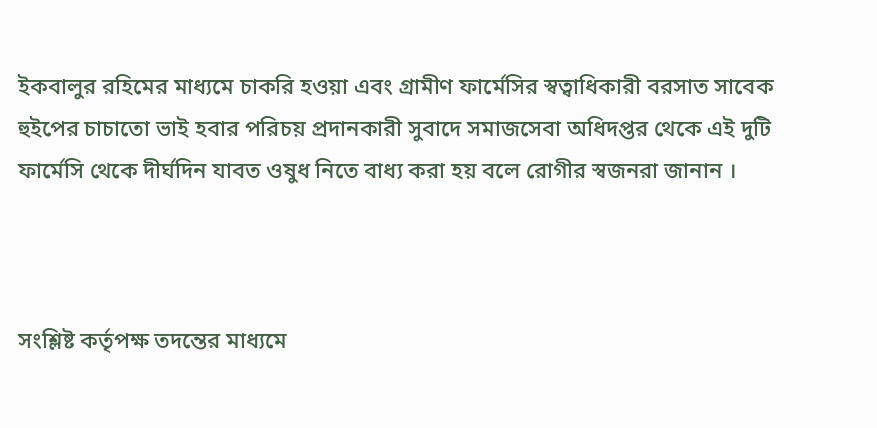ইকবালুর রহিমের মাধ্যমে চাকরি হওয়া এবং গ্রামীণ ফার্মেসির স্বত্বাধিকারী বরসাত সাবেক হুইপের চাচাতো ভাই হবার পরিচয় প্রদানকারী সুবাদে সমাজসেবা অধিদপ্তর থেকে এই দুটি ফার্মেসি থেকে দীর্ঘদিন যাবত ওষুধ নিতে বাধ্য করা হয় বলে রোগীর স্বজনরা জানান ।



সংশ্লিষ্ট কর্তৃপক্ষ তদন্তের মাধ্যমে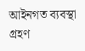আইনগত ব্যবস্থা গ্রহণ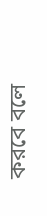করবে বলে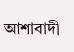আশাবাদী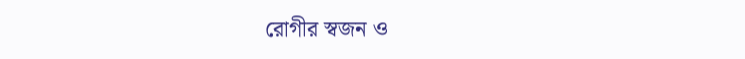রোগীর স্বজন ও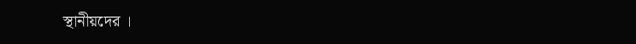স্থানীয়দের ।